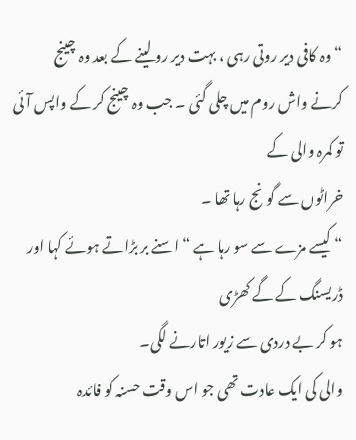“ وہ کافی دیر روتی رہی ، بہت دیر رو لینے کے بعد وہ چینج
کرنے واش روم میں چلی گئی ۔ جب وہ چینج کر کے واپس آئی تو کمرہ والی کے
خراٹوں سے گونج رہا تھا ۔
“ کیسے مزے سے سو رہا ہے “ اسنے بر بڑاتے ہوئے کہا اور ڈریسنگ کے گے کھڑی
ہو کر بے دردی سے زیور اتارنے لگی۔
والی کی ایک عادت تھی جو اس وقت حسنہ کو فائدہ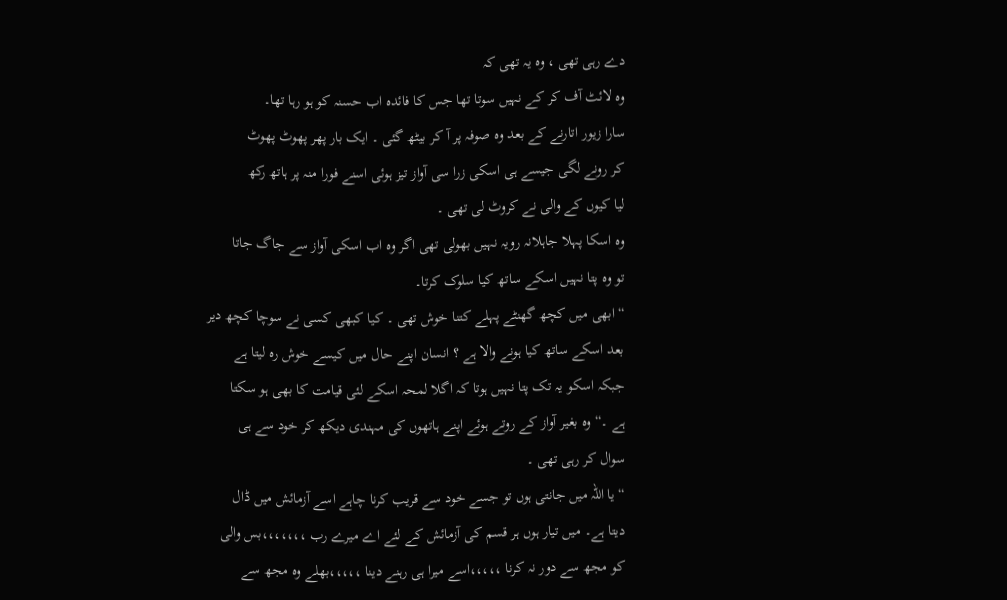دے رہی تھی ، وہ یہ تھی کہ
وہ لائٹ آف کر کے نہیں سوتا تھا جس کا فائدہ اب حسنہ کو ہو رہا تھا۔
سارا زیور اتارنے کے بعد وہ صوفہ پر آ کر بیٹھ گئی ۔ ایک بار پھر پھوٹ پھوٹ
کر رونے لگی جیسے ہی اسکی زرا سی آواز تیز ہوئی اسنے فورا منہ پر ہاتھ رکھ
لیا کیوں کے والی نے کروٹ لی تھی ۔
وہ اسکا پہلا جاہلانہ رویہ نہیں بھولی تھی اگر وہ اب اسکی آواز سے جاگ جاتا
تو وہ پتا نہیں اسکے ساتھ کیا سلوک کرتا۔
“ ابھی میں کچھ گھنٹے پہلے کتنا خوش تھی ۔ کیا کبھی کسی نے سوچا کچھ دیر
بعد اسکے ساتھ کیا ہونے والا ہے ؟ انسان اپنے حال میں کیسے خوش رہ لیتا ہے
جبکہ اسکو یہ تک پتا نہیں ہوتا کہ اگلا لمحہ اسکے لئی قیامت کا بھی ہو سکتا
ہے ۔“ وہ بغیر آواز کے روتے ہوئے اپنے ہاتھوں کی مہندی دیکھ کر خود سے ہی
سوال کر رہی تھی ۔
“ یا اللہ میں جانتی ہوں تو جسے خود سے قریب کرنا چاہے اسے آزمائش میں ڈال
دیتا ہے۔ میں تیار ہوں ہر قسم کی آزمائش کے لئے اے میرے رب ،،،،،،،بس والی
کو مجھ سے دور نہ کرنا ،،،،،اسے میرا ہی رہنے دینا ،،،،،بھلے وہ مجھ سے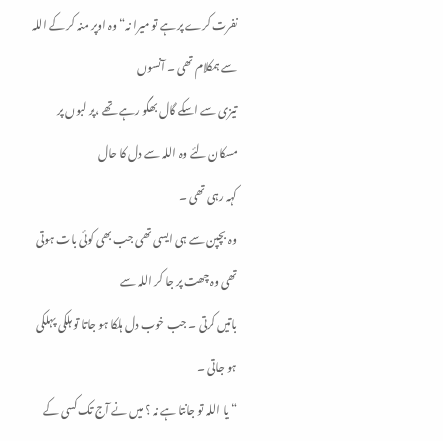نفرت کرے پر ہے تو میرا نہ“ وہ اوپر منہ کر کے اللہ سے ہمکلام تھی ۔ آنسوں
تیزی سے اسکے گال بھگو رہے تھے ،پر لبوں پر مسکان لئے وہ اللہ سے دل کا حال
کہہ رہی تھی ۔
وہ بچپن سے ہی ایسی تھی جب بھی کوئی بات ہوتی تھی وہ چھت پر جا کر اللہ سے
باتیں کرتی ۔ جب خوب دل ہلکا ہو جاتا تو ہلکی پہلکی ہو جاتی ۔
“ یا اللہ تو جانتا ہے نہ ؟ میں نے آج تک کسی کے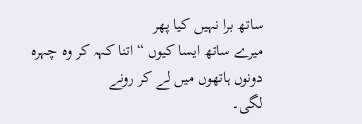ساتھ برا نہیں کیا پھر
میرے ساتھ ایسا کیوں “ اتنا کہہ کر وہ چہرہ دونوں ہاتھوں میں لے کر رونے
لگی۔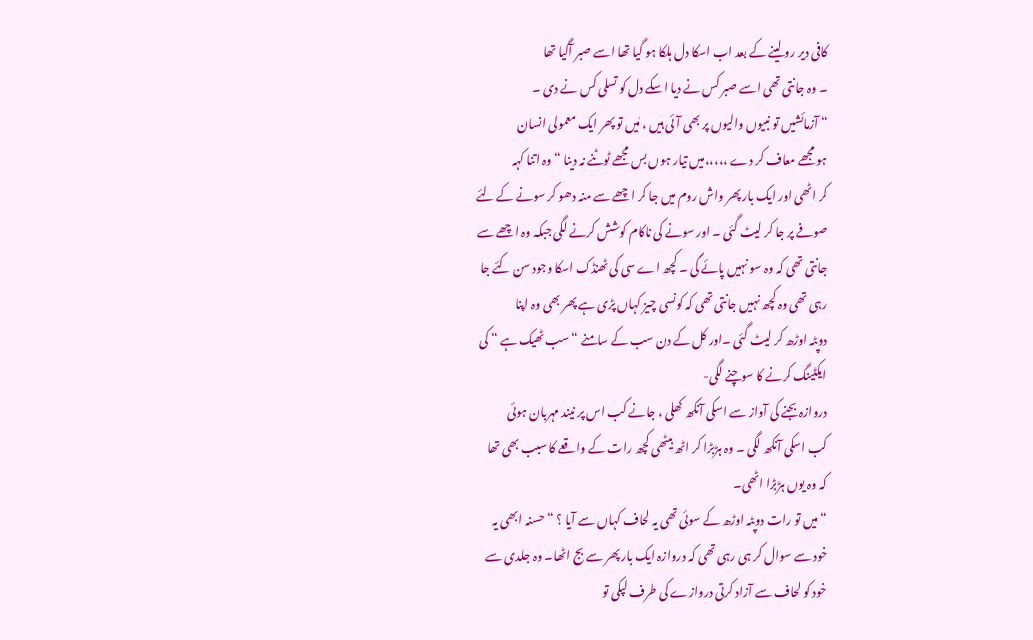کافی دیر رو لینے کے بعد اب اسکا دل ہلکا ہو گیا تھا اسے صبر آگیا تھا
۔ وہ جانتی تھی اسے صبر کس نے دیا اسکے دل کو تسلی کس نے دی ۔
“ آزمائشیں تو نبیوں والیوں پر بھی آئی ہیں ، مٰیں تو پھر ایک معمولی انسان
ہو مجھے معاف کر دے ،،،،،میں تیار ہوں بس مجھے ٹوٹنے نہ دینا “ وہ اتنا کہہ
کر اٹھی اور ایک بار پھر واش روم میں جا کر اچھے سے منہ دھو کر سونے کے لئے
صوفے پر جا کر لیٹ گئی ۔ اور سونے کی ناکام کوشش کرنے لگی جبکہ وہ اچھے سے
جانتی تھی کہ وہ سو نہیں پائے گی ۔ کچھ اے سی کی ٹھنڈک اسکا وجود سن کئے جا
رہی تھی وہ کچھ نہیں جانتی تھی کہ کونسی چیز کہاں پڑی ہے پھر بھی وہ اپنا
دوپٹہ اوڑھ کر لیٹ گئی ۔اور کل کے دن سب کے سامنے “ سب ٹھیک ہے “ کی
ایکٹینگ کرنے کا سوچنے لگی-
دروازہ بجنے کی آواز سے اسکی آنکھ کھلی ، جانے کب اس پر نیند مہربان ہوئی
کب اسکی آنکھ لگی ۔ وہ ہڑبڑا کر اٹھ بیٹھی کچھ رات کے واقعے کا سبب بھی تھا
کہ وہ یوں ہڑبڑا اٹھی۔
“ میں تو رات دوپٹہ اوڑھ کے سوئی تھی یہ لحاف کہاں سے آیا ؟ “ حسنہ ابھی یہ
خود سے سوال کر ہی رہی تھی کہ دروازہ ایک بار پھر سے بج اٹھا۔ وہ جلدی سے
خود کو لحاف سے آزاد کرتی دروازے کی طرف لپکی تو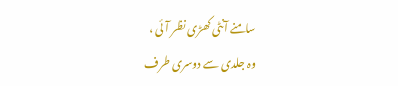سامنے آنٹی کھڑی نظر آئی ،
وہ جلدی سے دوسری طرف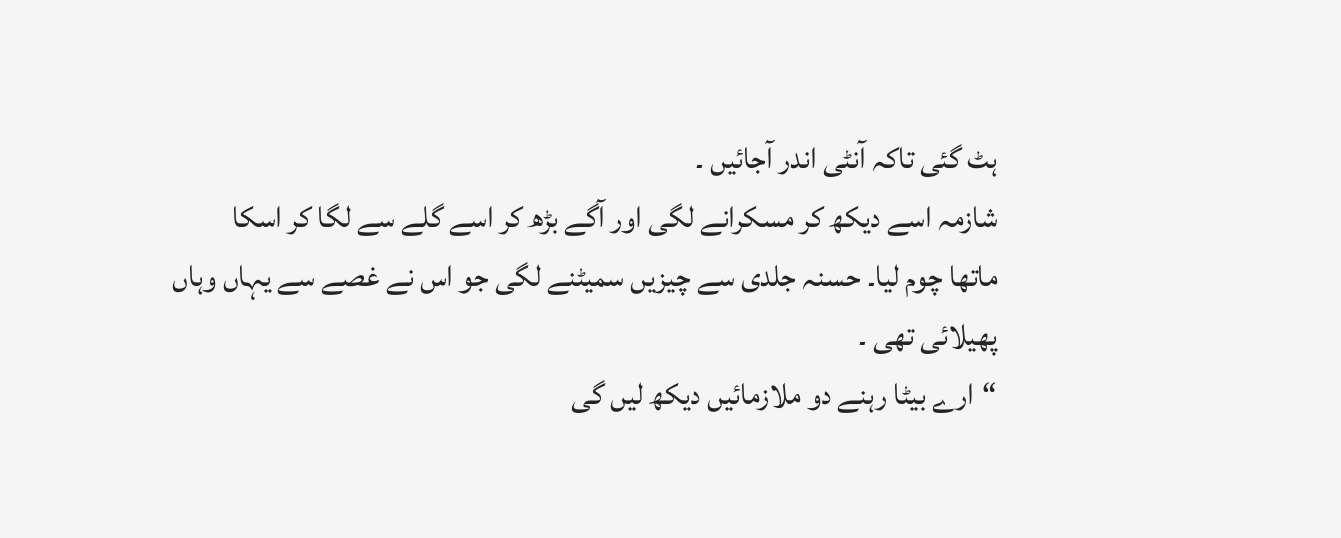ہٹ گئی تاکہ آنٹی اندر آجائیں ۔
شازمہ اسے دیکھ کر مسکرانے لگی اور آگے بڑھ کر اسے گلے سے لگا کر اسکا
ماتھا چوم لیا۔ حسنہ جلدی سے چیزیں سمیٹنے لگی جو اس نے غصے سے یہاں وہاں
پھیلائی تھی ۔
“ارے بیٹا رہنے دو ملازمائیں دیکھ لیں گی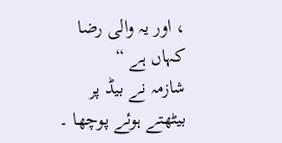، اور یہ والی رضا کہاں ہے “
شازمہ نے بیڈ پر بیٹھتے ہوئے پوچھا ۔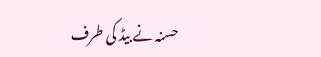حسنہ نے بیڈ کی طرف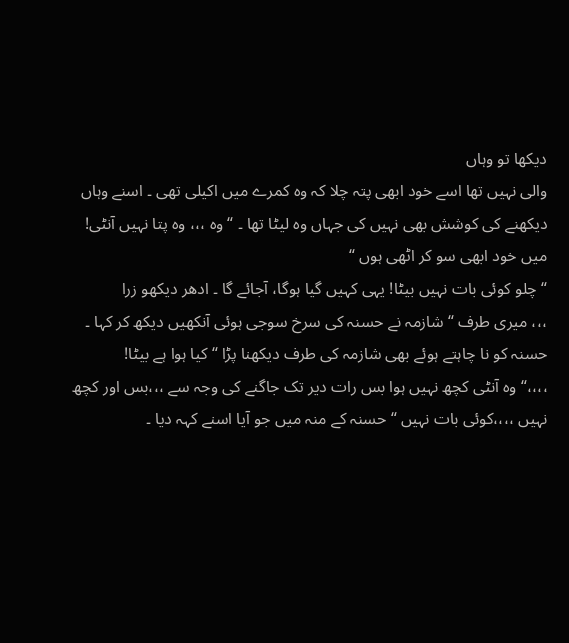دیکھا تو وہاں
والی نہیں تھا اسے خود ابھی پتہ چلا کہ وہ کمرے میں اکیلی تھی ۔ اسنے وہاں
دیکھنے کی کوشش بھی نہیں کی جہاں وہ لیٹا تھا ۔ “ وہ ،،، وہ پتا نہیں آنٹی!
میں خود ابھی سو کر اٹھی ہوں “
“ چلو کوئی بات نہیں بیٹا! یہی کہیں گیا ہوگا، آجائے گا ۔ ادھر دیکھو زرا
،،، میری طرف “ شازمہ نے حسنہ کی سرخ سوجی ہوئی آنکھیں دیکھ کر کہا ۔
حسنہ کو نا چاہتے ہوئے بھی شازمہ کی طرف دیکھنا پڑا “ کیا ہوا ہے بیٹا!
،،،،“ وہ آنٹی کچھ نہیں ہوا بس رات دیر تک جاگنے کی وجہ سے ،،،بس اور کچھ
نہیں ،،،،کوئی بات نہیں “ حسنہ کے منہ میں جو آیا اسنے کہہ دیا ۔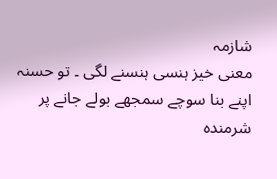شازمہ
معنی خیز ہنسی ہنسنے لگی ۔ تو حسنہ اپنے بنا سوچے سمجھے بولے جانے پر
شرمندہ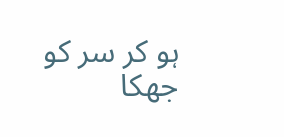ہو کر سر کو جھکا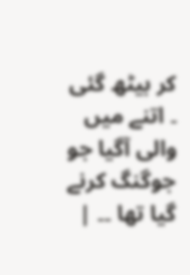کر بیٹھ گئی ۔ اتنے میں والی آگیا جو جوگنگ کرنے
گیا تھا ۔۔ |